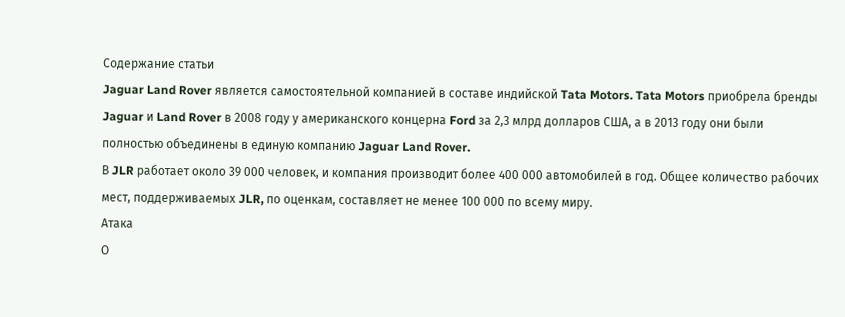Содержание статьи
Jaguar Land Rover является самостоятельной компанией в составе индийской Tata Motors. Tata Motors приобрела бренды Jaguar и Land Rover в 2008 году у американского концерна Ford за 2,3 млрд долларов США, а в 2013 году они были полностью объединены в единую компанию Jaguar Land Rover.
В JLR работает около 39 000 человек, и компания производит более 400 000 автомобилей в год. Общее количество рабочих мест, поддерживаемых JLR, по оценкам, составляет не менее 100 000 по всему миру.
Атака
О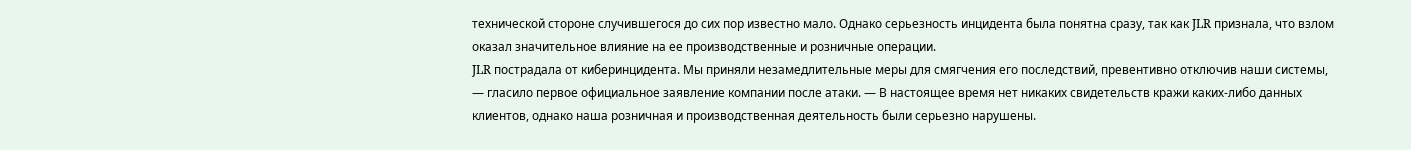технической стороне случившегося до сих пор известно мало. Однако серьезность инцидента была понятна сразу, так как JLR признала, что взлом оказал значительное влияние на ее производственные и розничные операции.
JLR пострадала от киберинцидента. Мы приняли незамедлительные меры для смягчения его последствий, превентивно отключив наши системы, — гласило первое официальное заявление компании после атаки. — В настоящее время нет никаких свидетельств кражи каких‑либо данных клиентов, однако наша розничная и производственная деятельность были серьезно нарушены.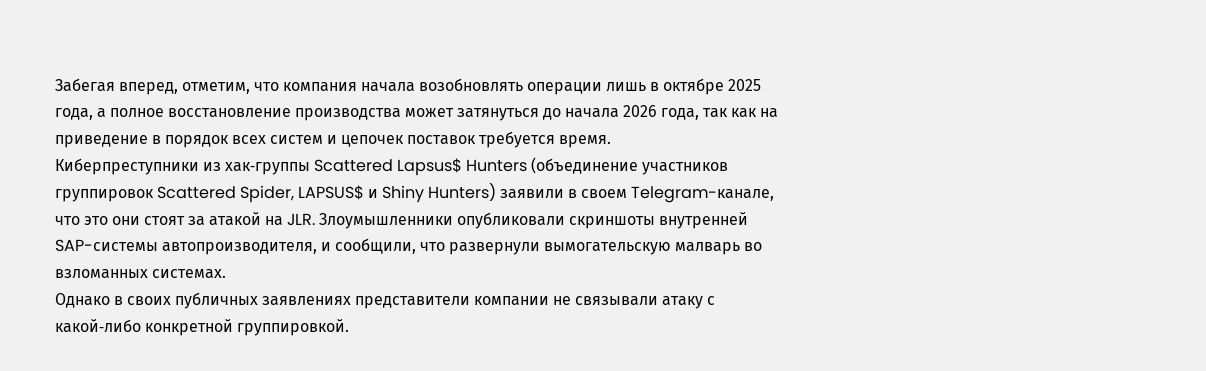Забегая вперед, отметим, что компания начала возобновлять операции лишь в октябре 2025 года, а полное восстановление производства может затянуться до начала 2026 года, так как на приведение в порядок всех систем и цепочек поставок требуется время.
Киберпреступники из хак‑группы Scattered Lapsus$ Hunters (объединение участников группировок Scattered Spider, LAPSUS$ и Shiny Hunters) заявили в своем Telegram-канале, что это они стоят за атакой на JLR. Злоумышленники опубликовали скриншоты внутренней SAP-системы автопроизводителя, и сообщили, что развернули вымогательскую малварь во взломанных системах.
Однако в своих публичных заявлениях представители компании не связывали атаку с какой‑либо конкретной группировкой.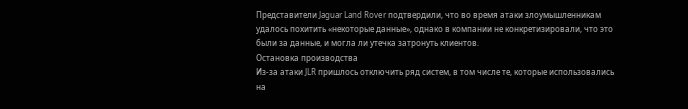Представители Jaguar Land Rover подтвердили, что во время атаки злоумышленникам удалось похитить «некоторые данные», однако в компании не конкретизировали, что это были за данные, и могла ли утечка затронуть клиентов.
Остановка производства
Из‑за атаки JLR пришлось отключить ряд систем, в том числе те, которые использовались на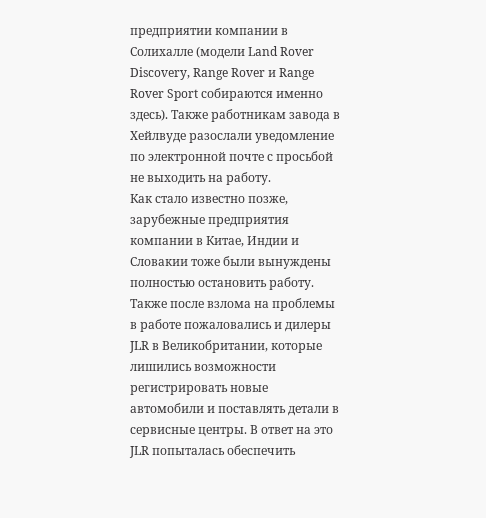предприятии компании в Солихалле (модели Land Rover Discovery, Range Rover и Range Rover Sport собираются именно здесь). Также работникам завода в Хейлвуде разослали уведомление по электронной почте с просьбой не выходить на работу.
Как стало известно позже, зарубежные предприятия компании в Китае, Индии и Словакии тоже были вынуждены полностью остановить работу.
Также после взлома на проблемы в работе пожаловались и дилеры JLR в Великобритании, которые лишились возможности регистрировать новые автомобили и поставлять детали в сервисные центры. В ответ на это JLR попыталась обеспечить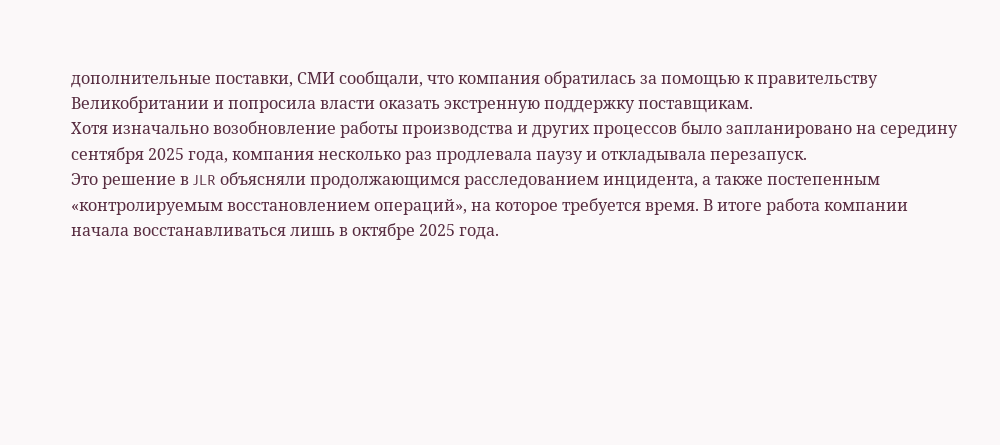дополнительные поставки, СМИ сообщали, что компания обратилась за помощью к правительству Великобритании и попросила власти оказать экстренную поддержку поставщикам.
Хотя изначально возобновление работы производства и других процессов было запланировано на середину сентября 2025 года, компания несколько раз продлевала паузу и откладывала перезапуск.
Это решение в JLR объясняли продолжающимся расследованием инцидента, а также постепенным «контролируемым восстановлением операций», на которое требуется время. В итоге работа компании начала восстанавливаться лишь в октябре 2025 года.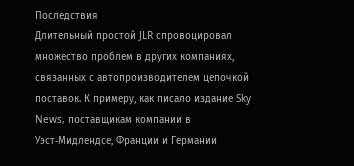Последствия
Длительный простой JLR спровоцировал множество проблем в других компаниях, связанных с автопроизводителем цепочкой поставок. К примеру, как писало издание Sky News, поставщикам компании в Уэст‑Мидлендсе, Франции и Германии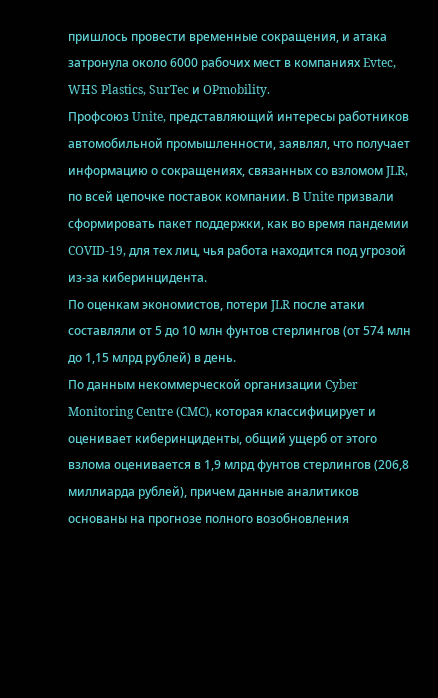пришлось провести временные сокращения, и атака затронула около 6000 рабочих мест в компаниях Evtec, WHS Plastics, SurTec и OPmobility.
Профсоюз Unite, представляющий интересы работников автомобильной промышленности, заявлял, что получает информацию о сокращениях, связанных со взломом JLR, по всей цепочке поставок компании. В Unite призвали сформировать пакет поддержки, как во время пандемии COVID-19, для тех лиц, чья работа находится под угрозой из‑за киберинцидента.
По оценкам экономистов, потери JLR после атаки составляли от 5 до 10 млн фунтов стерлингов (от 574 млн до 1,15 млрд рублей) в день.
По данным некоммерческой организации Cyber Monitoring Centre (CMC), которая классифицирует и оценивает киберинциденты, общий ущерб от этого взлома оценивается в 1,9 млрд фунтов стерлингов (206,8 миллиарда рублей), причем данные аналитиков основаны на прогнозе полного возобновления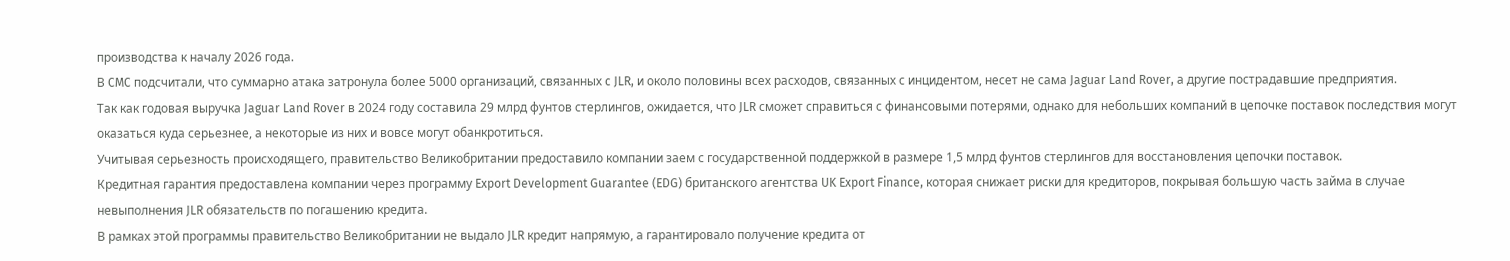производства к началу 2026 года.
В CMC подсчитали, что суммарно атака затронула более 5000 организаций, связанных c JLR, и около половины всех расходов, связанных с инцидентом, несет не сама Jaguar Land Rover, а другие пострадавшие предприятия.
Так как годовая выручка Jaguar Land Rover в 2024 году составила 29 млрд фунтов стерлингов, ожидается, что JLR сможет справиться с финансовыми потерями, однако для небольших компаний в цепочке поставок последствия могут оказаться куда серьезнее, а некоторые из них и вовсе могут обанкротиться.
Учитывая серьезность происходящего, правительство Великобритании предоставило компании заем с государственной поддержкой в размере 1,5 млрд фунтов стерлингов для восстановления цепочки поставок.
Кредитная гарантия предоставлена компании через программу Export Development Guarantee (EDG) британского агентства UK Export Finance, которая снижает риски для кредиторов, покрывая большую часть займа в случае невыполнения JLR обязательств по погашению кредита.
В рамках этой программы правительство Великобритании не выдало JLR кредит напрямую, а гарантировало получение кредита от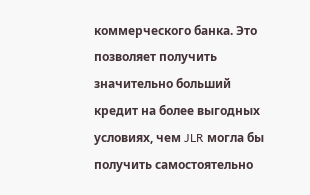коммерческого банка. Это позволяет получить значительно больший кредит на более выгодных условиях, чем JLR могла бы получить самостоятельно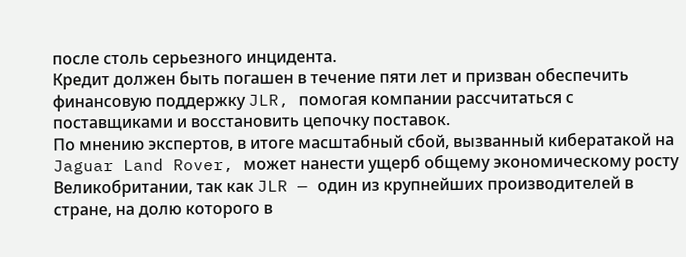после столь серьезного инцидента.
Кредит должен быть погашен в течение пяти лет и призван обеспечить финансовую поддержку JLR, помогая компании рассчитаться с поставщиками и восстановить цепочку поставок.
По мнению экспертов, в итоге масштабный сбой, вызванный кибератакой на Jaguar Land Rover, может нанести ущерб общему экономическому росту Великобритании, так как JLR — один из крупнейших производителей в стране, на долю которого в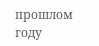прошлом году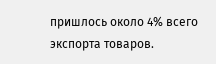пришлось около 4% всего экспорта товаров.